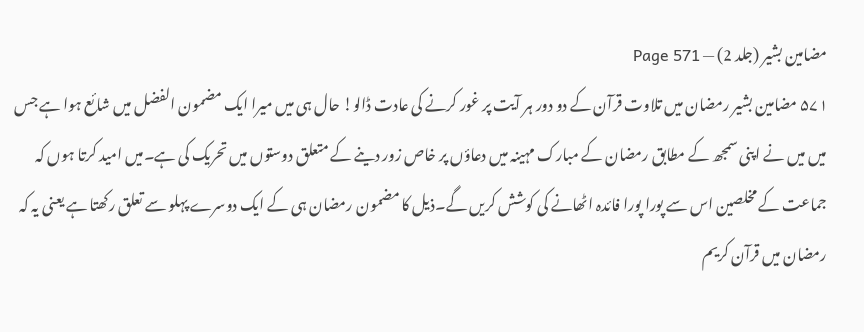مضامین بشیر (جلد 2) — Page 571
۵۷۱ مضامین بشیر رمضان میں تلاوت قرآن کے دو دور ہر آیت پر غور کرنے کی عادت ڈالو! حال ہی میں میرا ایک مضمون الفضل میں شائع ہوا ہے جس میں میں نے اپنی سمجھ کے مطابق رمضان کے مبارک مہینہ میں دعاؤں پر خاص زور دینے کے متعلق دوستوں میں تحریک کی ہے۔میں امید کرتا ہوں کہ جماعت کے مخلصین اس سے پورا پورا فائدہ اٹھانے کی کوشش کریں گے۔ذیل کا مضمون رمضان ہی کے ایک دوسرے پہلو سے تعلق رکھتا ہے یعنی یہ کہ رمضان میں قرآن کریم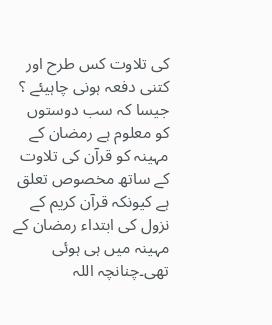کی تلاوت کس طرح اور کتنی دفعہ ہونی چاہیئے ؟ جیسا کہ سب دوستوں کو معلوم ہے رمضان کے مہینہ کو قرآن کی تلاوت کے ساتھ مخصوص تعلق ہے کیونکہ قرآن کریم کے نزول کی ابتداء رمضان کے مہینہ میں ہی ہوئی تھی۔چنانچہ اللہ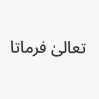تعالیٰ فرماتا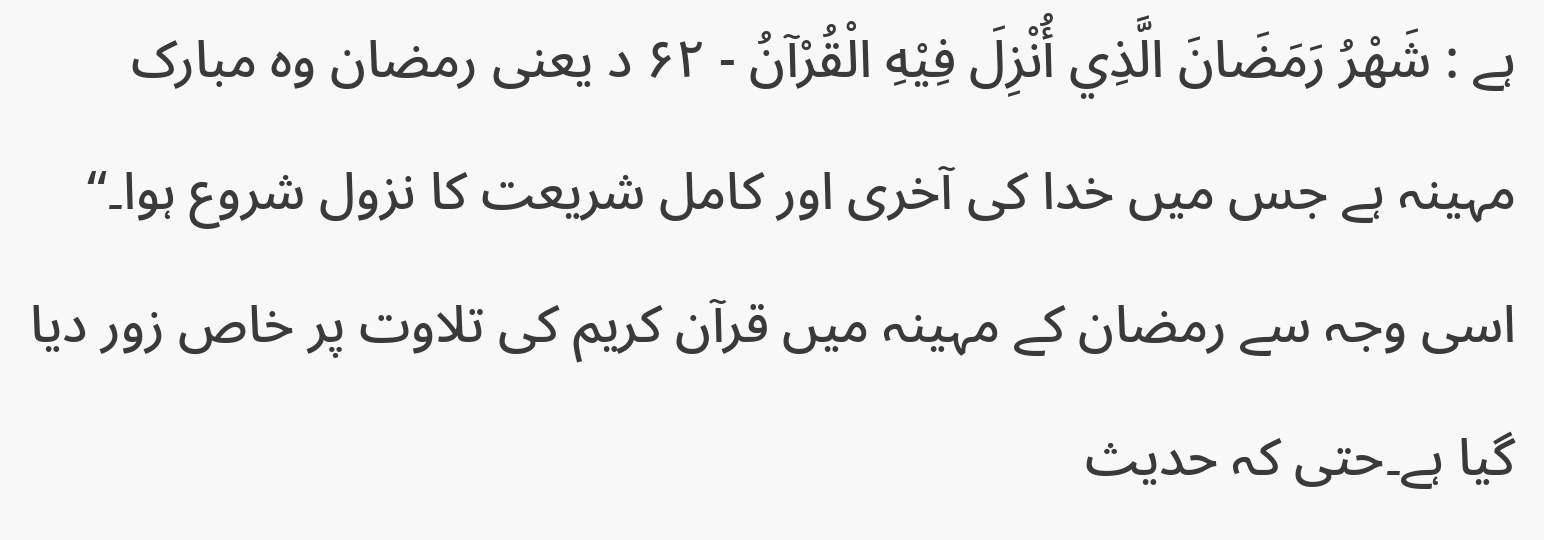ہے : شَهْرُ رَمَضَانَ الَّذِي أُنْزِلَ فِيْهِ الْقُرْآنُ - ۶۲ د یعنی رمضان وہ مبارک مہینہ ہے جس میں خدا کی آخری اور کامل شریعت کا نزول شروع ہوا۔“ اسی وجہ سے رمضان کے مہینہ میں قرآن کریم کی تلاوت پر خاص زور دیا گیا ہے۔حتی کہ حدیث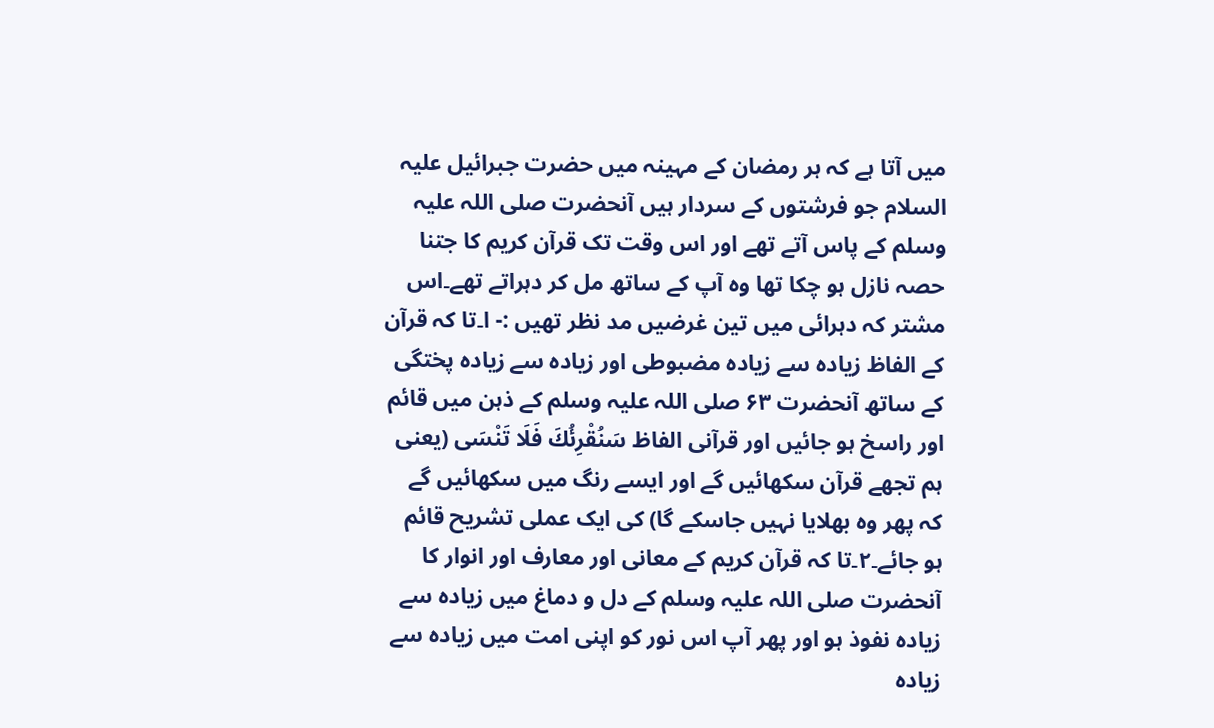میں آتا ہے کہ ہر رمضان کے مہینہ میں حضرت جبرائیل علیہ السلام جو فرشتوں کے سردار ہیں آنحضرت صلی اللہ علیہ وسلم کے پاس آتے تھے اور اس وقت تک قرآن کریم کا جتنا حصہ نازل ہو چکا تھا وہ آپ کے ساتھ مل کر دہراتے تھے۔اس مشتر کہ دہرائی میں تین غرضیں مد نظر تھیں :- ا۔تا کہ قرآن کے الفاظ زیادہ سے زیادہ مضبوطی اور زیادہ سے زیادہ پختگی کے ساتھ آنحضرت ۶۳ صلی اللہ علیہ وسلم کے ذہن میں قائم اور راسخ ہو جائیں اور قرآنی الفاظ سَنُقْرِئُكَ فَلَا تَنْسَى (یعنی ہم تجھے قرآن سکھائیں گے اور ایسے رنگ میں سکھائیں گے کہ پھر وہ بھلایا نہیں جاسکے گا) کی ایک عملی تشریح قائم ہو جائے۔۲۔تا کہ قرآن کریم کے معانی اور معارف اور انوار کا آنحضرت صلی اللہ علیہ وسلم کے دل و دماغ میں زیادہ سے زیادہ نفوذ ہو اور پھر آپ اس نور کو اپنی امت میں زیادہ سے زیادہ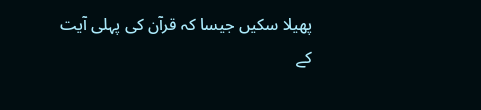پھیلا سکیں جیسا کہ قرآن کی پہلی آیت کے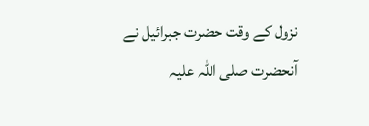نزول کے وقت حضرت جبرائیل نے آنحضرت صلی اللہ علیہ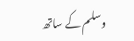وسلم کے ساتھ